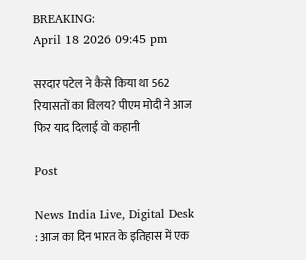BREAKING:
April 18 2026 09:45 pm

सरदार पटेल ने कैसे किया था 562 रियासतों का विलय? पीएम मोदी ने आज फिर याद दिलाई वो कहानी

Post

News India Live, Digital Desk : आज का दिन भारत के इतिहास में एक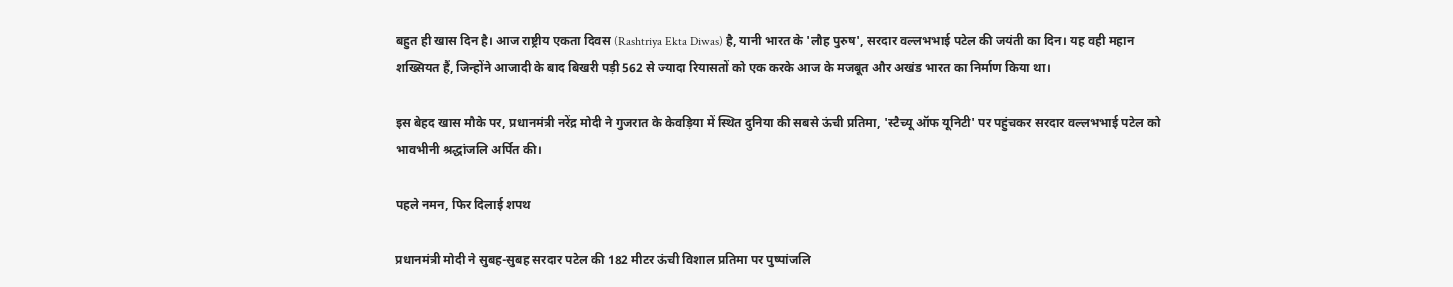बहुत ही खास दिन है। आज राष्ट्रीय एकता दिवस (Rashtriya Ekta Diwas) है, यानी भारत के 'लौह पुरुष', सरदार वल्लभभाई पटेल की जयंती का दिन। यह वही महान शख्सियत हैं, जिन्होंने आजादी के बाद बिखरी पड़ी 562 से ज्यादा रियासतों को एक करके आज के मजबूत और अखंड भारत का निर्माण किया था।

इस बेहद खास मौके पर, प्रधानमंत्री नरेंद्र मोदी ने गुजरात के केवड़िया में स्थित दुनिया की सबसे ऊंची प्रतिमा, 'स्टैच्यू ऑफ यूनिटी' पर पहुंचकर सरदार वल्लभभाई पटेल को भावभीनी श्रद्धांजलि अर्पित की।

पहले नमन, फिर दिलाई शपथ

प्रधानमंत्री मोदी ने सुबह-सुबह सरदार पटेल की 182 मीटर ऊंची विशाल प्रतिमा पर पुष्पांजलि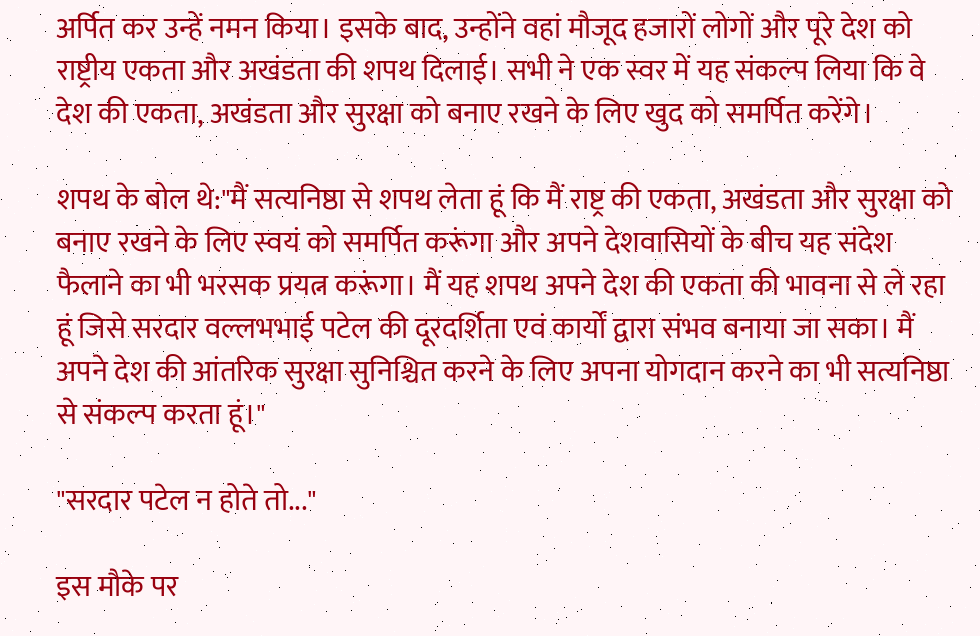अर्पित कर उन्हें नमन किया। इसके बाद, उन्होंने वहां मौजूद हजारों लोगों और पूरे देश को राष्ट्रीय एकता और अखंडता की शपथ दिलाई। सभी ने एक स्वर में यह संकल्प लिया कि वे देश की एकता, अखंडता और सुरक्षा को बनाए रखने के लिए खुद को समर्पित करेंगे।

शपथ के बोल थे:"मैं सत्यनिष्ठा से शपथ लेता हूं कि मैं राष्ट्र की एकता, अखंडता और सुरक्षा को बनाए रखने के लिए स्वयं को समर्पित करूंगा और अपने देशवासियों के बीच यह संदेश फैलाने का भी भरसक प्रयत्न करूंगा। मैं यह शपथ अपने देश की एकता की भावना से ले रहा हूं जिसे सरदार वल्लभभाई पटेल की दूरदर्शिता एवं कार्यों द्वारा संभव बनाया जा सका। मैं अपने देश की आंतरिक सुरक्षा सुनिश्चित करने के लिए अपना योगदान करने का भी सत्यनिष्ठा से संकल्प करता हूं।"

"सरदार पटेल न होते तो..."

इस मौके पर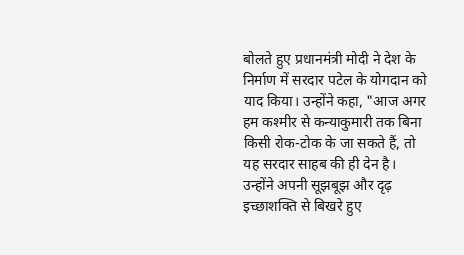बोलते हुए प्रधानमंत्री मोदी ने देश के निर्माण में सरदार पटेल के योगदान को याद किया। उन्होंने कहा, "आज अगर हम कश्मीर से कन्याकुमारी तक बिना किसी रोक-टोक के जा सकते हैं, तो यह सरदार साहब की ही देन है। उन्होंने अपनी सूझबूझ और दृढ़ इच्छाशक्ति से बिखरे हुए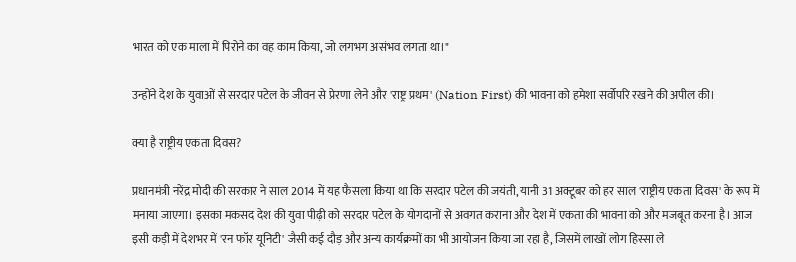भारत को एक माला में पिरोने का वह काम किया, जो लगभग असंभव लगता था।"

उन्होंने देश के युवाओं से सरदार पटेल के जीवन से प्रेरणा लेने और 'राष्ट्र प्रथम' (Nation First) की भावना को हमेशा सर्वोपरि रखने की अपील की।

क्या है राष्ट्रीय एकता दिवस?

प्रधानमंत्री नरेंद्र मोदी की सरकार ने साल 2014 में यह फैसला किया था कि सरदार पटेल की जयंती, यानी 31 अक्टूबर को हर साल 'राष्ट्रीय एकता दिवस' के रूप में मनाया जाएगा। इसका मकसद देश की युवा पीढ़ी को सरदार पटेल के योगदानों से अवगत कराना और देश में एकता की भावना को और मजबूत करना है। आज इसी कड़ी में देशभर में 'रन फॉर यूनिटी' जैसी कई दौड़ और अन्य कार्यक्रमों का भी आयोजन किया जा रहा है, जिसमें लाखों लोग हिस्सा ले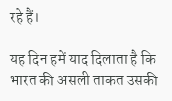रहे हैं।

यह दिन हमें याद दिलाता है कि भारत की असली ताकत उसकी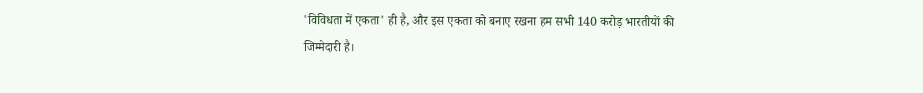'विविधता में एकता' ही है, और इस एकता को बनाए रखना हम सभी 140 करोड़ भारतीयों की जिम्मेदारी है।